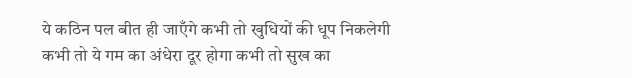ये कठिन पल बीत ही जाएँगे कभी तो खुधियों की धूप निकलेगी कभी तो ये गम का अंधेरा दूर होगा कभी तो सुख का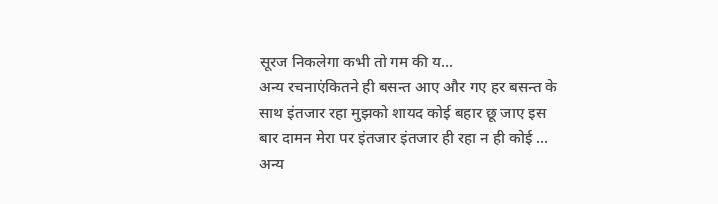सूरज निकलेगा कभी तो गम की य...
अन्य रचनाएंकितने ही बसन्त आए और गए हर बसन्त के साथ इंतजार रहा मुझको शायद कोई बहार छू जाए इस बार दामन मेरा पर इंतजार इंतजार ही रहा न ही कोई ...
अन्य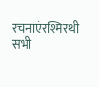रचनाएंरश्मिरथी सभी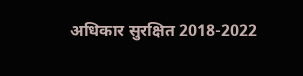अधिकार सुरक्षित 2018-2022